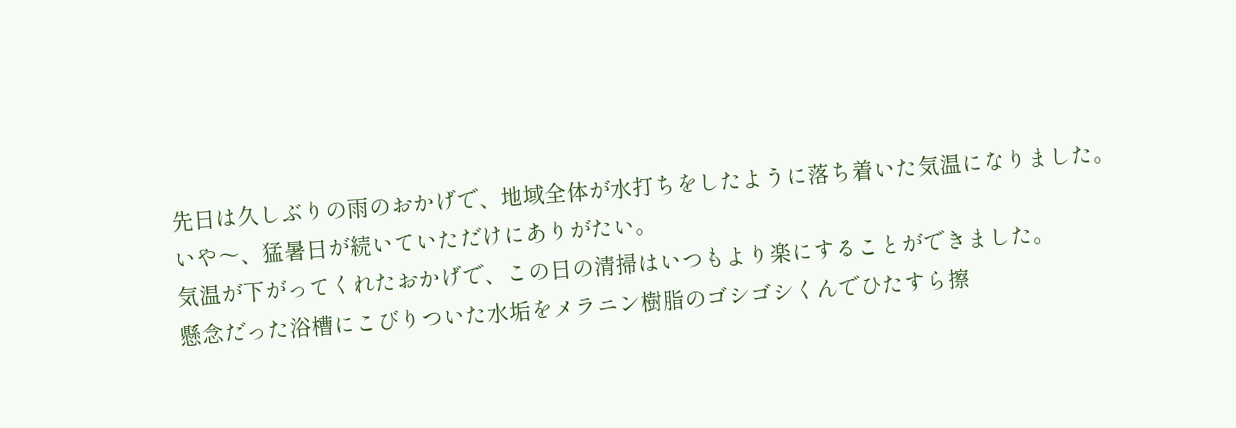先日は久しぶりの雨のおかげで、地域全体が水打ちをしたように落ち着いた気温になりました。
いや〜、猛暑日が続いていただけにありがたい。
気温が下がってくれたおかげで、この日の清掃はいつもより楽にすることができました。
懸念だった浴槽にこびりついた水垢をメラニン樹脂のゴシゴシくんでひたすら擦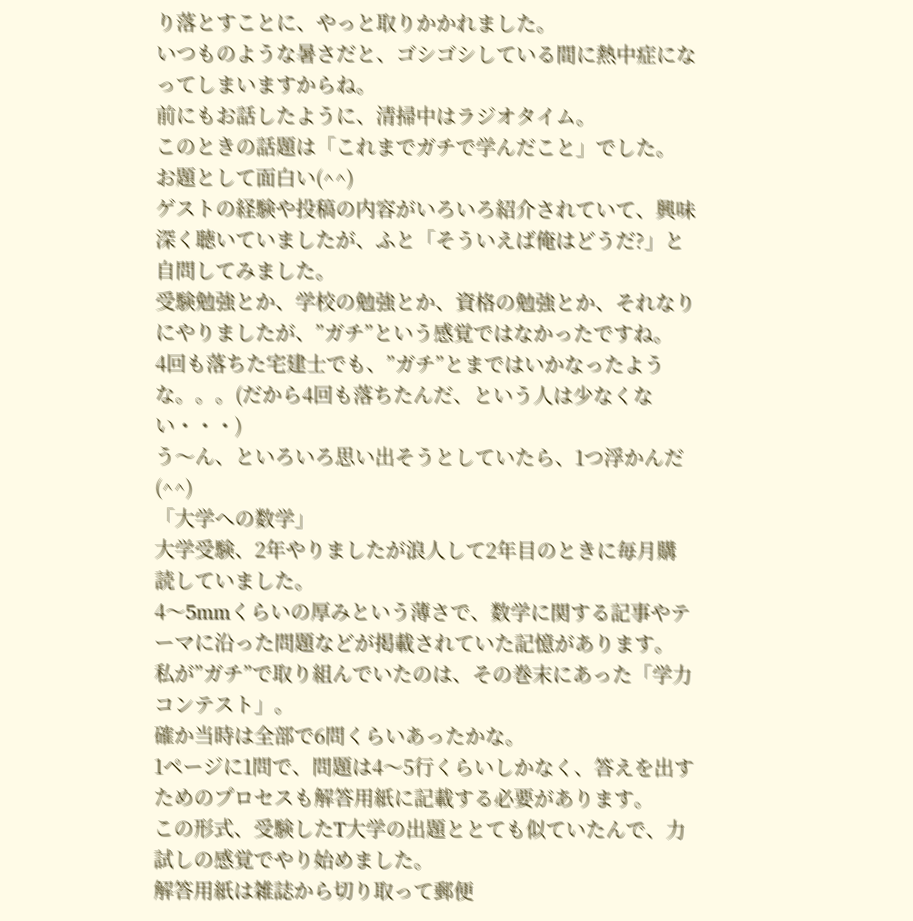り落とすことに、やっと取りかかれました。
いつものような暑さだと、ゴシゴシしている間に熱中症になってしまいますからね。
前にもお話したように、清掃中はラジオタイム。
このときの話題は「これまでガチで学んだこと」でした。
お題として面白い(^^)
ゲストの経験や投稿の内容がいろいろ紹介されていて、興味深く聴いていましたが、ふと「そういえば俺はどうだ?」と自問してみました。
受験勉強とか、学校の勉強とか、資格の勉強とか、それなりにやりましたが、”ガチ”という感覚ではなかったですね。
4回も落ちた宅建士でも、”ガチ”とまではいかなったような。。。(だから4回も落ちたんだ、という人は少なくない・・・)
う〜ん、といろいろ思い出そうとしていたら、1つ浮かんだ(^^)
「大学への数学」
大学受験、2年やりましたが浪人して2年目のときに毎月購読していました。
4〜5mmくらいの厚みという薄さで、数学に関する記事やテーマに沿った問題などが掲載されていた記憶があります。
私が”ガチ”で取り組んでいたのは、その巻末にあった「学力コンテスト」。
確か当時は全部で6問くらいあったかな。
1ページに1問で、問題は4〜5行くらいしかなく、答えを出すためのプロセスも解答用紙に記載する必要があります。
この形式、受験したT大学の出題ととても似ていたんで、力試しの感覚でやり始めました。
解答用紙は雑誌から切り取って郵便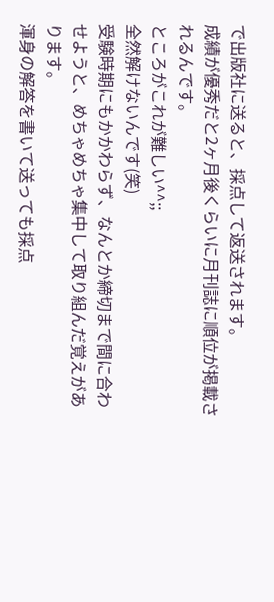で出版社に送ると、採点して返送されます。
成績が優秀だと2ヶ月後くらいに月刊誌に順位が掲載されるんです。
ところがこれが難しい^^;;
全然解けないんです(笑)
受験時期にもかかわらず、なんとか締切まで間に合わせようと、めちゃめちゃ集中して取り組んだ覚えがあります。
渾身の解答を書いて送っても採点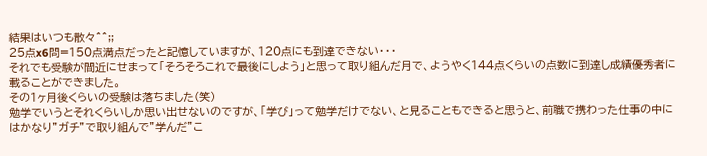結果はいつも散々^^;;
25点x6問=150点満点だったと記憶していますが、120点にも到達できない・・・
それでも受験が間近にせまって「そろそろこれで最後にしよう」と思って取り組んだ月で、ようやく144点くらいの点数に到達し成績優秀者に載ることができました。
その1ヶ月後くらいの受験は落ちました(笑)
勉学でいうとそれくらいしか思い出せないのですが、「学び」って勉学だけでない、と見ることもできると思うと、前職で携わった仕事の中にはかなり”ガチ”で取り組んで”学んだ”こ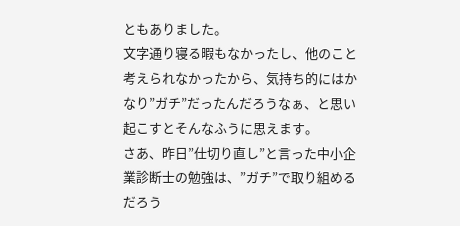ともありました。
文字通り寝る暇もなかったし、他のこと考えられなかったから、気持ち的にはかなり”ガチ”だったんだろうなぁ、と思い起こすとそんなふうに思えます。
さあ、昨日”仕切り直し”と言った中小企業診断士の勉強は、”ガチ”で取り組めるだろう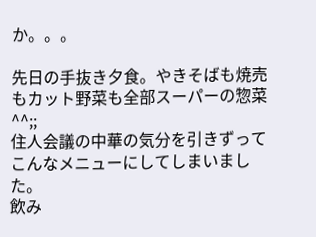か。。。

先日の手抜き夕食。やきそばも焼売もカット野菜も全部スーパーの惣菜^^;;
住人会議の中華の気分を引きずってこんなメニューにしてしまいました。
飲み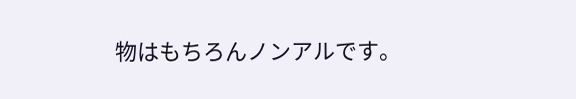物はもちろんノンアルです。